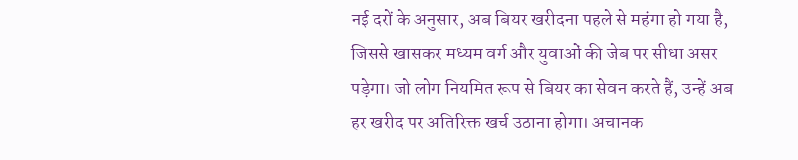नई दरों के अनुसार, अब बियर खरीदना पहले से महंगा हो गया है, जिससे खासकर मध्यम वर्ग और युवाओं की जेब पर सीधा असर पड़ेगा। जो लोग नियमित रूप से बियर का सेवन करते हैं, उन्हें अब हर खरीद पर अतिरिक्त खर्च उठाना होगा। अचानक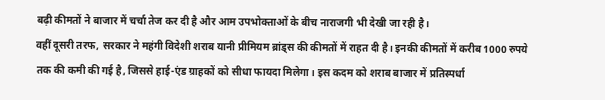बढ़ी कीमतों ने बाजार में चर्चा तेज कर दी है और आम उपभोक्ताओं के बीच नाराजगी भी देखी जा रही है।
वहीं दूसरी तरफ, सरकार ने महंगी विदेशी शराब यानी प्रीमियम ब्रांड्स की कीमतों में राहत दी है। इनकी कीमतों में करीब 1000 रुपये तक की कमी की गई है, जिससे हाई-एंड ग्राहकों को सीधा फायदा मिलेगा। इस कदम को शराब बाजार में प्रतिस्पर्धा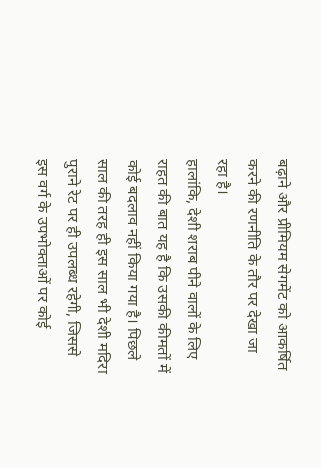बढ़ाने और प्रीमियम सेगमेंट को आकर्षित करने की रणनीति के तौर पर देखा जा रहा है।
हालांकि, देशी शराब पीने वालों के लिए राहत की बात यह है कि उसकी कीमतों में कोई बदलाव नहीं किया गया है। पिछले साल की तरह ही इस साल भी देशी मदिरा पुराने रेट पर ही उपलब्ध रहेगी, जिससे इस वर्ग के उपभोक्ताओं पर कोई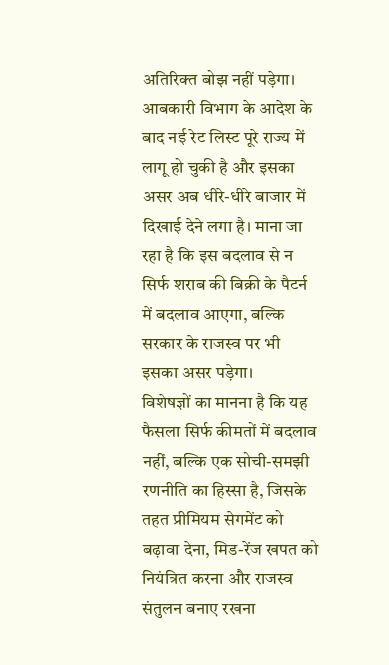अतिरिक्त बोझ नहीं पड़ेगा।
आबकारी विभाग के आदेश के बाद नई रेट लिस्ट पूरे राज्य में लागू हो चुकी है और इसका असर अब धीरे-धीरे बाजार में दिखाई देने लगा है। माना जा रहा है कि इस बदलाव से न सिर्फ शराब की बिक्री के पैटर्न में बदलाव आएगा, बल्कि सरकार के राजस्व पर भी इसका असर पड़ेगा।
विशेषज्ञों का मानना है कि यह फैसला सिर्फ कीमतों में बदलाव नहीं, बल्कि एक सोची-समझी रणनीति का हिस्सा है, जिसके तहत प्रीमियम सेगमेंट को बढ़ावा देना, मिड-रेंज खपत को नियंत्रित करना और राजस्व संतुलन बनाए रखना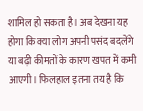शामिल हो सकता है। अब देखना यह होगा कि क्या लोग अपनी पसंद बदलेंगे या बढ़ी कीमतों के कारण खपत में कमी आएगी। फिलहाल इतना तय है कि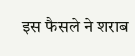इस फैसले ने शराब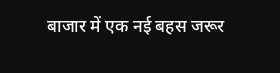बाजार में एक नई बहस जरूर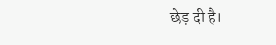छेड़ दी है।